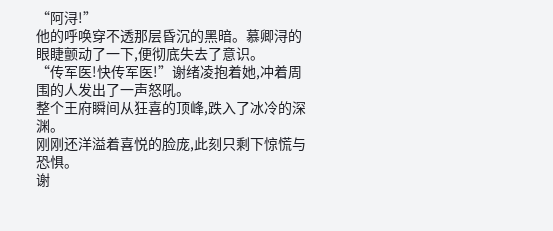“阿浔!”
他的呼唤穿不透那层昏沉的黑暗。慕卿浔的眼睫颤动了一下,便彻底失去了意识。
“传军医!快传军医!”谢绪凌抱着她,冲着周围的人发出了一声怒吼。
整个王府瞬间从狂喜的顶峰,跌入了冰冷的深渊。
刚刚还洋溢着喜悦的脸庞,此刻只剩下惊慌与恐惧。
谢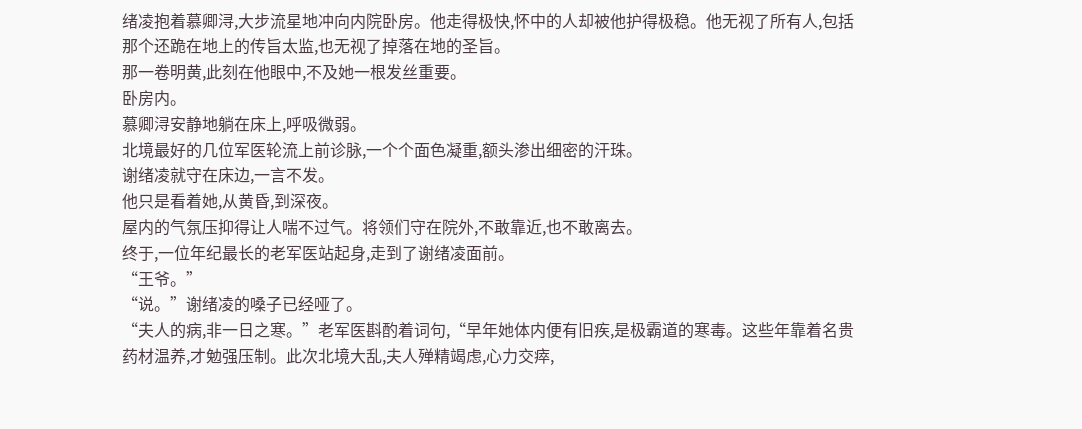绪凌抱着慕卿浔,大步流星地冲向内院卧房。他走得极快,怀中的人却被他护得极稳。他无视了所有人,包括那个还跪在地上的传旨太监,也无视了掉落在地的圣旨。
那一卷明黄,此刻在他眼中,不及她一根发丝重要。
卧房内。
慕卿浔安静地躺在床上,呼吸微弱。
北境最好的几位军医轮流上前诊脉,一个个面色凝重,额头渗出细密的汗珠。
谢绪凌就守在床边,一言不发。
他只是看着她,从黄昏,到深夜。
屋内的气氛压抑得让人喘不过气。将领们守在院外,不敢靠近,也不敢离去。
终于,一位年纪最长的老军医站起身,走到了谢绪凌面前。
“王爷。”
“说。”谢绪凌的嗓子已经哑了。
“夫人的病,非一日之寒。”老军医斟酌着词句,“早年她体内便有旧疾,是极霸道的寒毒。这些年靠着名贵药材温养,才勉强压制。此次北境大乱,夫人殚精竭虑,心力交瘁,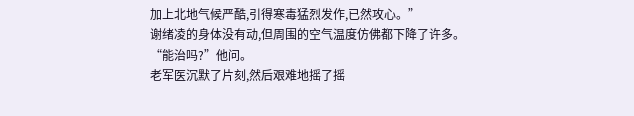加上北地气候严酷,引得寒毒猛烈发作,已然攻心。”
谢绪凌的身体没有动,但周围的空气温度仿佛都下降了许多。
“能治吗?”他问。
老军医沉默了片刻,然后艰难地摇了摇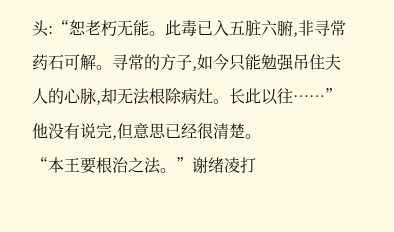头:“恕老朽无能。此毒已入五脏六腑,非寻常药石可解。寻常的方子,如今只能勉强吊住夫人的心脉,却无法根除病灶。长此以往……”
他没有说完,但意思已经很清楚。
“本王要根治之法。”谢绪凌打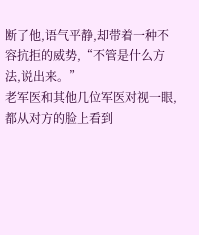断了他,语气平静,却带着一种不容抗拒的威势,“不管是什么方法,说出来。”
老军医和其他几位军医对视一眼,都从对方的脸上看到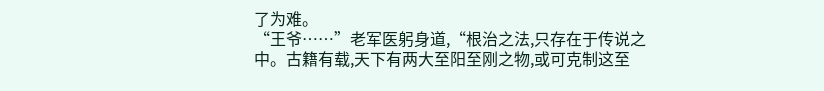了为难。
“王爷……”老军医躬身道,“根治之法,只存在于传说之中。古籍有载,天下有两大至阳至刚之物,或可克制这至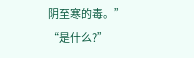阴至寒的毒。”
“是什么?”